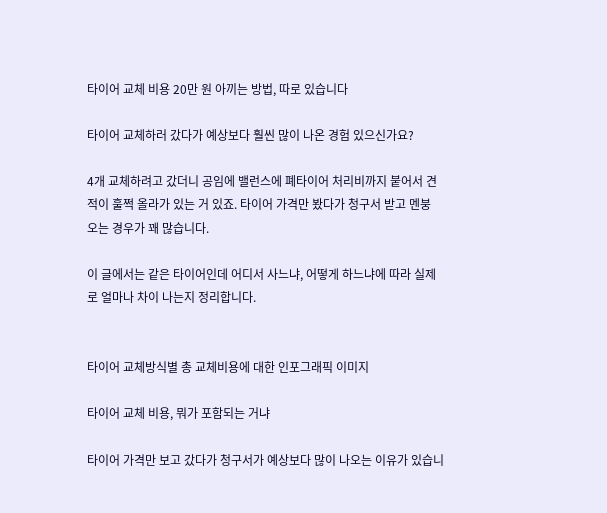타이어 교체 비용 20만 원 아끼는 방법, 따로 있습니다

타이어 교체하러 갔다가 예상보다 훨씬 많이 나온 경험 있으신가요?

4개 교체하려고 갔더니 공임에 밸런스에 폐타이어 처리비까지 붙어서 견적이 훌쩍 올라가 있는 거 있죠. 타이어 가격만 봤다가 청구서 받고 멘붕 오는 경우가 꽤 많습니다.

이 글에서는 같은 타이어인데 어디서 사느냐, 어떻게 하느냐에 따라 실제로 얼마나 차이 나는지 정리합니다.


타이어 교체방식별 총 교체비용에 대한 인포그래픽 이미지

타이어 교체 비용, 뭐가 포함되는 거냐

타이어 가격만 보고 갔다가 청구서가 예상보다 많이 나오는 이유가 있습니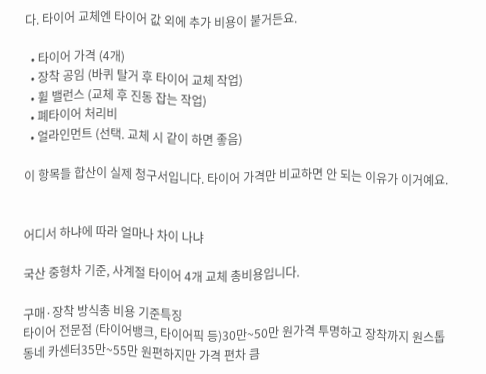다. 타이어 교체엔 타이어 값 외에 추가 비용이 붙거든요.

  • 타이어 가격 (4개)
  • 장착 공임 (바퀴 탈거 후 타이어 교체 작업)
  • 휠 밸런스 (교체 후 진동 잡는 작업)
  • 폐타이어 처리비
  • 얼라인먼트 (선택. 교체 시 같이 하면 좋음)

이 항목들 합산이 실제 청구서입니다. 타이어 가격만 비교하면 안 되는 이유가 이거예요.


어디서 하냐에 따라 얼마나 차이 나냐

국산 중형차 기준, 사계절 타이어 4개 교체 총비용입니다.

구매·장착 방식총 비용 기준특징
타이어 전문점 (타이어뱅크, 타이어픽 등)30만~50만 원가격 투명하고 장착까지 원스톱
동네 카센터35만~55만 원편하지만 가격 편차 큼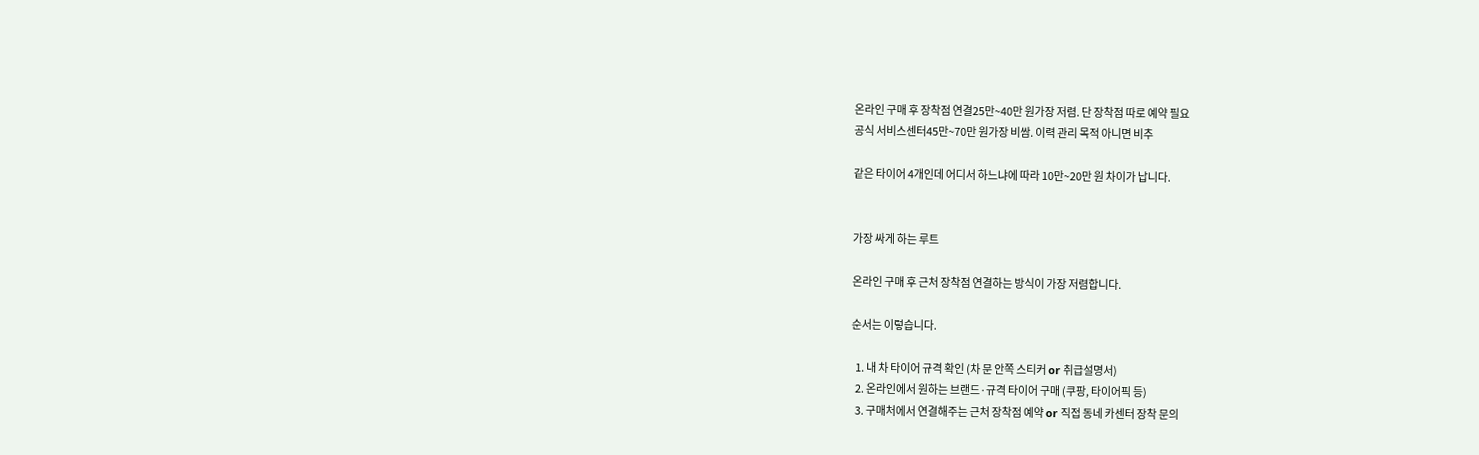온라인 구매 후 장착점 연결25만~40만 원가장 저렴. 단 장착점 따로 예약 필요
공식 서비스센터45만~70만 원가장 비쌈. 이력 관리 목적 아니면 비추

같은 타이어 4개인데 어디서 하느냐에 따라 10만~20만 원 차이가 납니다.


가장 싸게 하는 루트

온라인 구매 후 근처 장착점 연결하는 방식이 가장 저렴합니다.

순서는 이렇습니다.

  1. 내 차 타이어 규격 확인 (차 문 안쪽 스티커 or 취급설명서)
  2. 온라인에서 원하는 브랜드·규격 타이어 구매 (쿠팡, 타이어픽 등)
  3. 구매처에서 연결해주는 근처 장착점 예약 or 직접 동네 카센터 장착 문의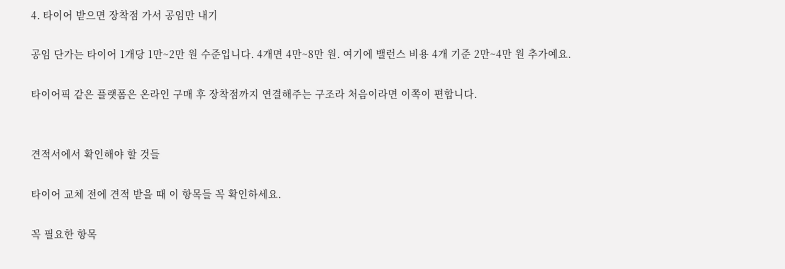4. 타이어 받으면 장착점 가서 공임만 내기

공임 단가는 타이어 1개당 1만~2만 원 수준입니다. 4개면 4만~8만 원. 여기에 밸런스 비용 4개 기준 2만~4만 원 추가예요.

타이어픽 같은 플랫폼은 온라인 구매 후 장착점까지 연결해주는 구조라 처음이라면 이쪽이 편합니다.


견적서에서 확인해야 할 것들

타이어 교체 전에 견적 받을 때 이 항목들 꼭 확인하세요.

꼭 필요한 항목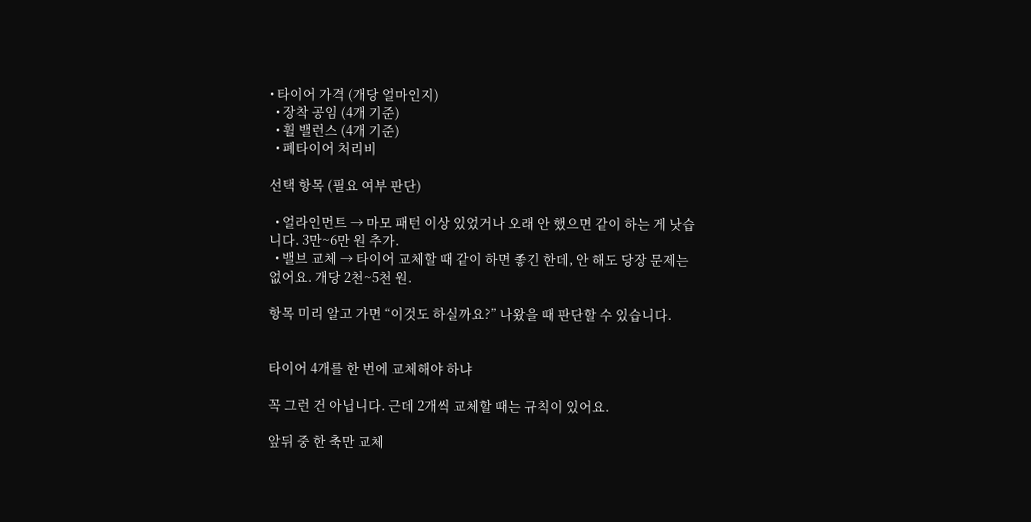• 타이어 가격 (개당 얼마인지)
  • 장착 공임 (4개 기준)
  • 휠 밸런스 (4개 기준)
  • 폐타이어 처리비

선택 항목 (필요 여부 판단)

  • 얼라인먼트 → 마모 패턴 이상 있었거나 오래 안 했으면 같이 하는 게 낫습니다. 3만~6만 원 추가.
  • 밸브 교체 → 타이어 교체할 때 같이 하면 좋긴 한데, 안 해도 당장 문제는 없어요. 개당 2천~5천 원.

항목 미리 알고 가면 “이것도 하실까요?” 나왔을 때 판단할 수 있습니다.


타이어 4개를 한 번에 교체해야 하냐

꼭 그런 건 아닙니다. 근데 2개씩 교체할 때는 규칙이 있어요.

앞뒤 중 한 축만 교체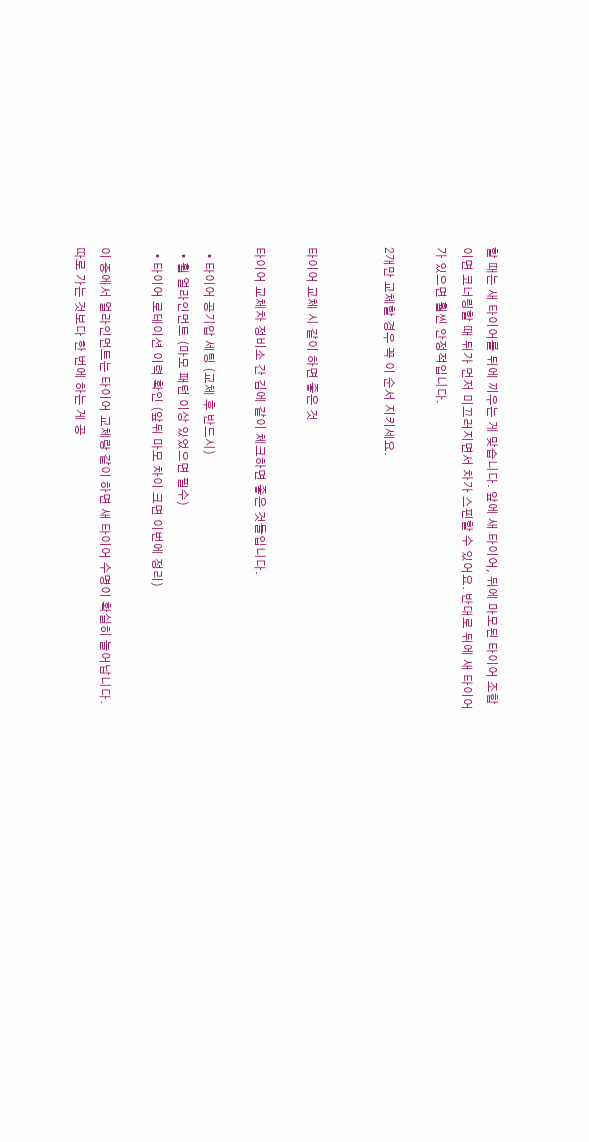할 때는 새 타이어를 뒤에 끼우는 게 맞습니다. 앞에 새 타이어, 뒤에 마모된 타이어 조합이면 코너링할 때 뒤가 먼저 미끄러지면서 차가 스핀할 수 있어요. 반대로 뒤에 새 타이어가 있으면 훨씬 안정적입니다.

2개만 교체할 경우 꼭 이 순서 지키세요.


타이어 교체 시 같이 하면 좋은 것

타이어 교체차 정비소 간 김에 같이 체크하면 좋은 것들입니다.

  • 타이어 공기압 세팅 (교체 후 반드시)
  • 휠 얼라인먼트 (마모 패턴 이상 있었으면 필수)
  • 타이어 로테이션 이력 확인 (앞뒤 마모 차이 크면 이번에 정리)

이 중에서 얼라인먼트는 타이어 교체랑 같이 하면 새 타이어 수명이 확실히 늘어납니다. 따로 가는 것보다 한 번에 하는 게 공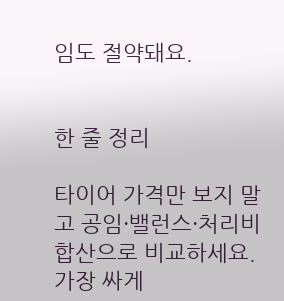임도 절약돼요.


한 줄 정리

타이어 가격만 보지 말고 공임·밸런스·처리비 합산으로 비교하세요. 가장 싸게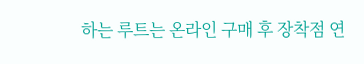하는 루트는 온라인 구매 후 장착점 연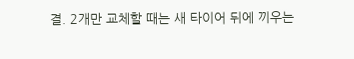결. 2개만 교체할 때는 새 타이어 뒤에 끼우는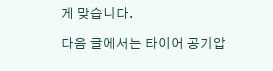게 맞습니다.

다음 글에서는 타이어 공기압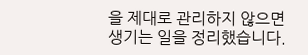을 제대로 관리하지 않으면 생기는 일을 정리했습니다.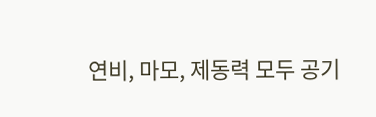연비, 마모, 제동력 모두 공기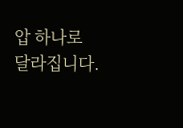압 하나로 달라집니다.